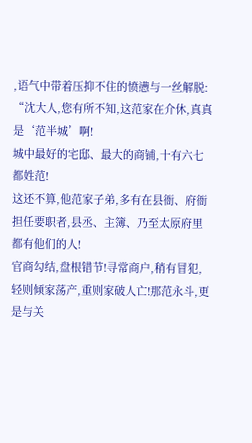,语气中带着压抑不住的愤懑与一丝解脱:
“沈大人,您有所不知,这范家在介休,真真是‘范半城’啊!
城中最好的宅邸、最大的商铺,十有六七都姓范!
这还不算,他范家子弟,多有在县衙、府衙担任要职者,县丞、主簿、乃至太原府里都有他们的人!
官商勾结,盘根错节!寻常商户,稍有冒犯,轻则倾家荡产,重则家破人亡!那范永斗,更是与关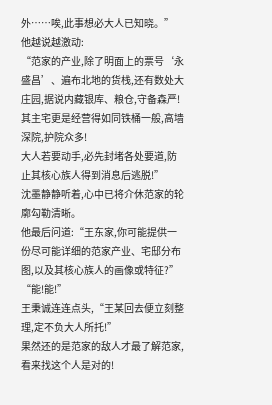外……唉,此事想必大人已知晓。”
他越说越激动:
“范家的产业,除了明面上的票号‘永盛昌’、遍布北地的货栈,还有数处大庄园,据说内藏银库、粮仓,守备森严!
其主宅更是经营得如同铁桶一般,高墙深院,护院众多!
大人若要动手,必先封堵各处要道,防止其核心族人得到消息后逃脱!”
沈墨静静听着,心中已将介休范家的轮廓勾勒清晰。
他最后问道:“王东家,你可能提供一份尽可能详细的范家产业、宅邸分布图,以及其核心族人的画像或特征?”
“能!能!”
王秉诚连连点头,“王某回去便立刻整理,定不负大人所托!”
果然还的是范家的敌人才最了解范家,看来找这个人是对的!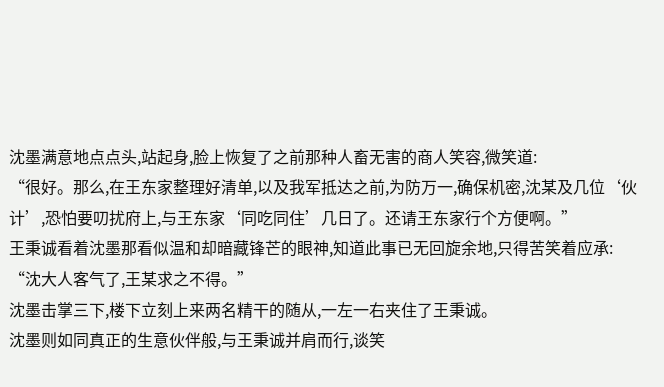沈墨满意地点点头,站起身,脸上恢复了之前那种人畜无害的商人笑容,微笑道:
“很好。那么,在王东家整理好清单,以及我军抵达之前,为防万一,确保机密,沈某及几位‘伙计’,恐怕要叨扰府上,与王东家‘同吃同住’几日了。还请王东家行个方便啊。”
王秉诚看着沈墨那看似温和却暗藏锋芒的眼神,知道此事已无回旋余地,只得苦笑着应承:
“沈大人客气了,王某求之不得。”
沈墨击掌三下,楼下立刻上来两名精干的随从,一左一右夹住了王秉诚。
沈墨则如同真正的生意伙伴般,与王秉诚并肩而行,谈笑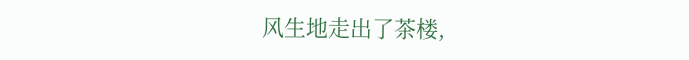风生地走出了茶楼,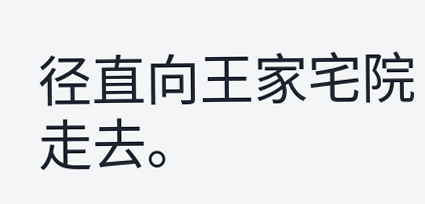径直向王家宅院走去。